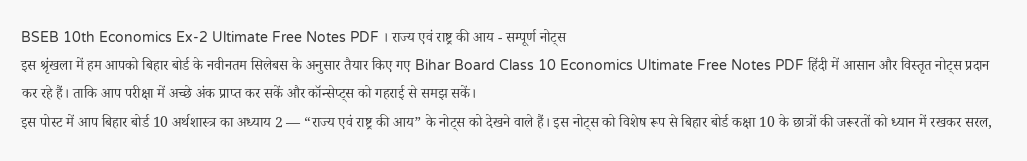BSEB 10th Economics Ex-2 Ultimate Free Notes PDF । राज्य एवं राष्ट्र की आय - सम्पूर्ण नोट्स
इस श्रृंखला में हम आपको बिहार बोर्ड के नवीनतम सिलेबस के अनुसार तैयार किए गए Bihar Board Class 10 Economics Ultimate Free Notes PDF हिंदी में आसान और विस्तृत नोट्स प्रदान कर रहे हैं। ताकि आप परीक्षा में अच्छे अंक प्राप्त कर सकें और कॉन्सेप्ट्स को गहराई से समझ सकें।
इस पोस्ट में आप बिहार बोर्ड 10 अर्थशास्त्र का अध्याय 2 — “राज्य एवं राष्ट्र की आय” के नोट्स को देखने वाले हैं। इस नोट्स को विशेष रूप से बिहार बोर्ड कक्षा 10 के छात्रों की जरूरतों को ध्यान में रखकर सरल,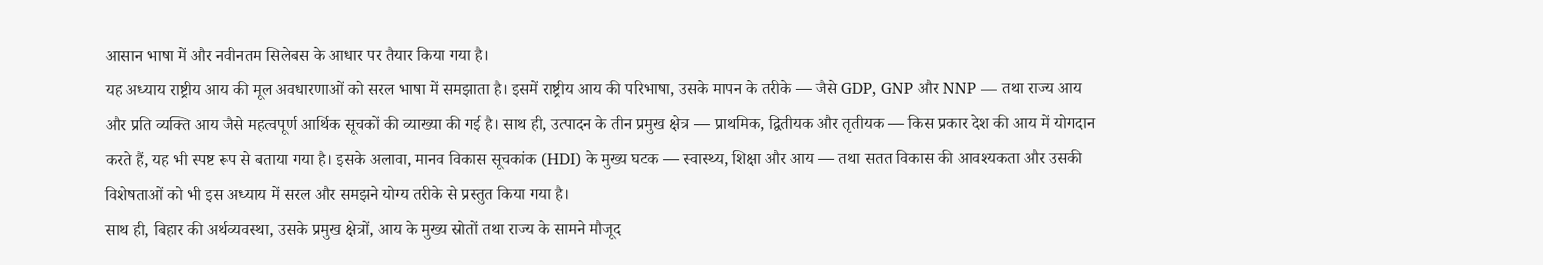आसान भाषा में और नवीनतम सिलेबस के आधार पर तैयार किया गया है।
यह अध्याय राष्ट्रीय आय की मूल अवधारणाओं को सरल भाषा में समझाता है। इसमें राष्ट्रीय आय की परिभाषा, उसके मापन के तरीके — जैसे GDP, GNP और NNP — तथा राज्य आय और प्रति व्यक्ति आय जैसे महत्वपूर्ण आर्थिक सूचकों की व्याख्या की गई है। साथ ही, उत्पादन के तीन प्रमुख क्षेत्र — प्राथमिक, द्वितीयक और तृतीयक — किस प्रकार देश की आय में योगदान करते हैं, यह भी स्पष्ट रूप से बताया गया है। इसके अलावा, मानव विकास सूचकांक (HDI) के मुख्य घटक — स्वास्थ्य, शिक्षा और आय — तथा सतत विकास की आवश्यकता और उसकी विशेषताओं को भी इस अध्याय में सरल और समझने योग्य तरीके से प्रस्तुत किया गया है।
साथ ही, बिहार की अर्थव्यवस्था, उसके प्रमुख क्षेत्रों, आय के मुख्य स्रोतों तथा राज्य के सामने मौजूद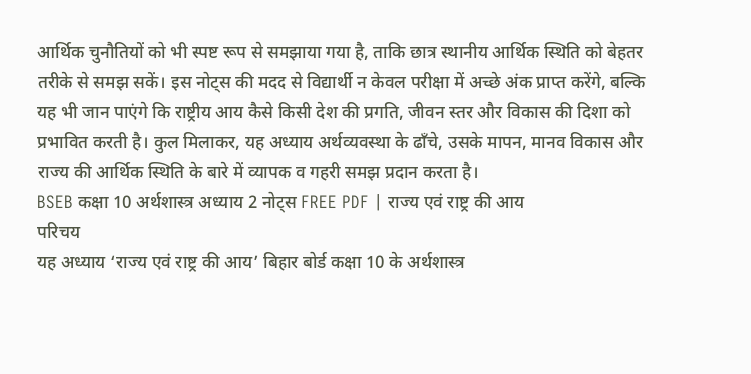आर्थिक चुनौतियों को भी स्पष्ट रूप से समझाया गया है, ताकि छात्र स्थानीय आर्थिक स्थिति को बेहतर तरीके से समझ सकें। इस नोट्स की मदद से विद्यार्थी न केवल परीक्षा में अच्छे अंक प्राप्त करेंगे, बल्कि यह भी जान पाएंगे कि राष्ट्रीय आय कैसे किसी देश की प्रगति, जीवन स्तर और विकास की दिशा को प्रभावित करती है। कुल मिलाकर, यह अध्याय अर्थव्यवस्था के ढाँचे, उसके मापन, मानव विकास और राज्य की आर्थिक स्थिति के बारे में व्यापक व गहरी समझ प्रदान करता है।
BSEB कक्षा 10 अर्थशास्त्र अध्याय 2 नोट्स FREE PDF | राज्य एवं राष्ट्र की आय
परिचय
यह अध्याय ‘राज्य एवं राष्ट्र की आय’ बिहार बोर्ड कक्षा 10 के अर्थशास्त्र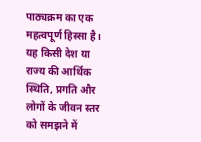पाठ्यक्रम का एक महत्वपूर्ण हिस्सा है। यह किसी देश या राज्य की आर्थिक स्थिति, प्रगति और लोगों के जीवन स्तर को समझने में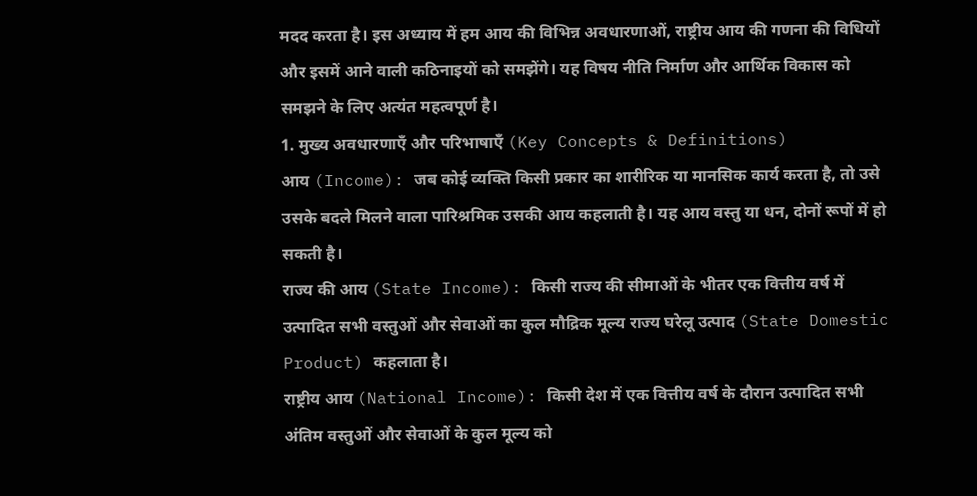मदद करता है। इस अध्याय में हम आय की विभिन्न अवधारणाओं, राष्ट्रीय आय की गणना की विधियों और इसमें आने वाली कठिनाइयों को समझेंगे। यह विषय नीति निर्माण और आर्थिक विकास को समझने के लिए अत्यंत महत्वपूर्ण है।
1. मुख्य अवधारणाएँ और परिभाषाएँ (Key Concepts & Definitions)
आय (Income): जब कोई व्यक्ति किसी प्रकार का शारीरिक या मानसिक कार्य करता है, तो उसे उसके बदले मिलने वाला पारिश्रमिक उसकी आय कहलाती है। यह आय वस्तु या धन, दोनों रूपों में हो सकती है।
राज्य की आय (State Income): किसी राज्य की सीमाओं के भीतर एक वित्तीय वर्ष में उत्पादित सभी वस्तुओं और सेवाओं का कुल मौद्रिक मूल्य राज्य घरेलू उत्पाद (State Domestic Product) कहलाता है।
राष्ट्रीय आय (National Income): किसी देश में एक वित्तीय वर्ष के दौरान उत्पादित सभी अंतिम वस्तुओं और सेवाओं के कुल मूल्य को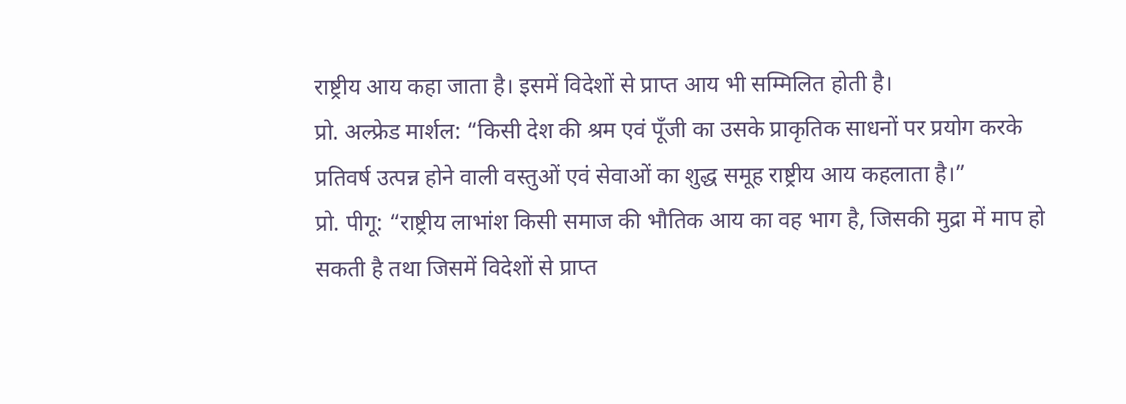राष्ट्रीय आय कहा जाता है। इसमें विदेशों से प्राप्त आय भी सम्मिलित होती है।
प्रो. अल्फ्रेड मार्शल: “किसी देश की श्रम एवं पूँजी का उसके प्राकृतिक साधनों पर प्रयोग करके प्रतिवर्ष उत्पन्न होने वाली वस्तुओं एवं सेवाओं का शुद्ध समूह राष्ट्रीय आय कहलाता है।”
प्रो. पीगू: “राष्ट्रीय लाभांश किसी समाज की भौतिक आय का वह भाग है, जिसकी मुद्रा में माप हो सकती है तथा जिसमें विदेशों से प्राप्त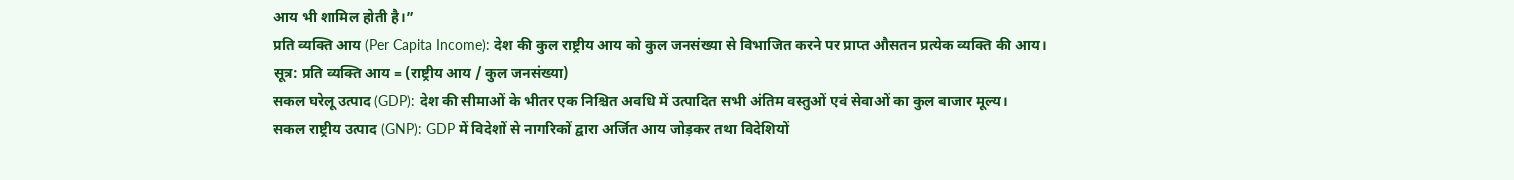आय भी शामिल होती है।”
प्रति व्यक्ति आय (Per Capita Income): देश की कुल राष्ट्रीय आय को कुल जनसंख्या से विभाजित करने पर प्राप्त औसतन प्रत्येक व्यक्ति की आय।
सूत्र: प्रति व्यक्ति आय = (राष्ट्रीय आय / कुल जनसंख्या)
सकल घरेलू उत्पाद (GDP): देश की सीमाओं के भीतर एक निश्चित अवधि में उत्पादित सभी अंतिम वस्तुओं एवं सेवाओं का कुल बाजार मूल्य।
सकल राष्ट्रीय उत्पाद (GNP): GDP में विदेशों से नागरिकों द्वारा अर्जित आय जोड़कर तथा विदेशियों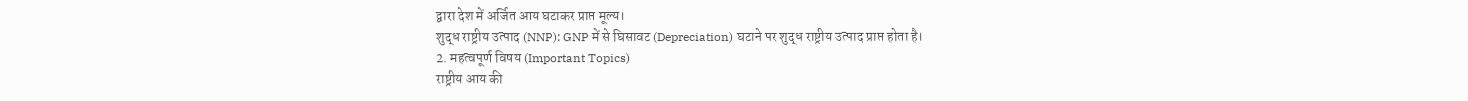द्वारा देश में अर्जित आय घटाकर प्राप्त मूल्य।
शुद्ध राष्ट्रीय उत्पाद (NNP): GNP में से घिसावट (Depreciation) घटाने पर शुद्ध राष्ट्रीय उत्पाद प्राप्त होता है।
2. महत्वपूर्ण विषय (Important Topics)
राष्ट्रीय आय की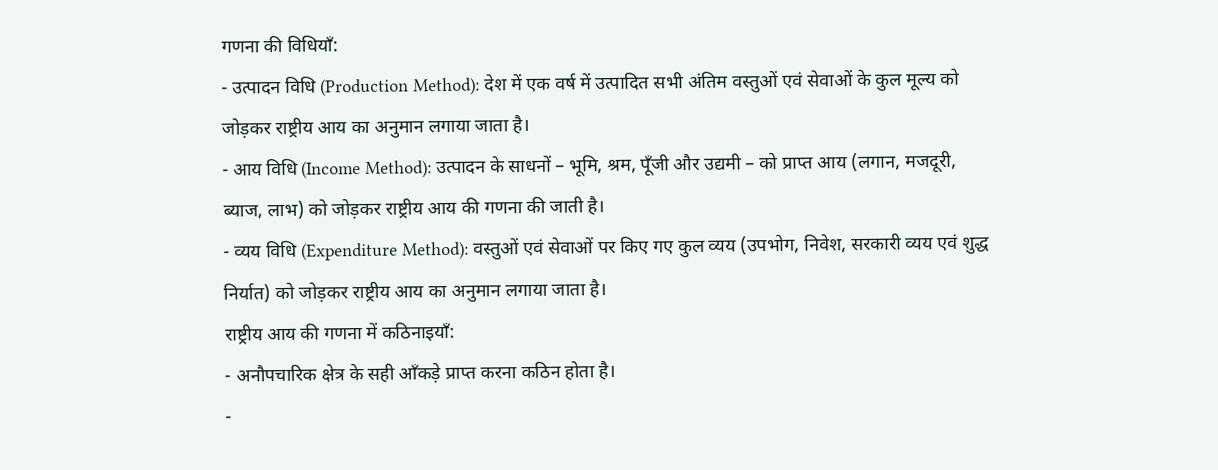गणना की विधियाँ:
- उत्पादन विधि (Production Method): देश में एक वर्ष में उत्पादित सभी अंतिम वस्तुओं एवं सेवाओं के कुल मूल्य को जोड़कर राष्ट्रीय आय का अनुमान लगाया जाता है।
- आय विधि (Income Method): उत्पादन के साधनों – भूमि, श्रम, पूँजी और उद्यमी – को प्राप्त आय (लगान, मजदूरी, ब्याज, लाभ) को जोड़कर राष्ट्रीय आय की गणना की जाती है।
- व्यय विधि (Expenditure Method): वस्तुओं एवं सेवाओं पर किए गए कुल व्यय (उपभोग, निवेश, सरकारी व्यय एवं शुद्ध निर्यात) को जोड़कर राष्ट्रीय आय का अनुमान लगाया जाता है।
राष्ट्रीय आय की गणना में कठिनाइयाँ:
- अनौपचारिक क्षेत्र के सही आँकड़े प्राप्त करना कठिन होता है।
-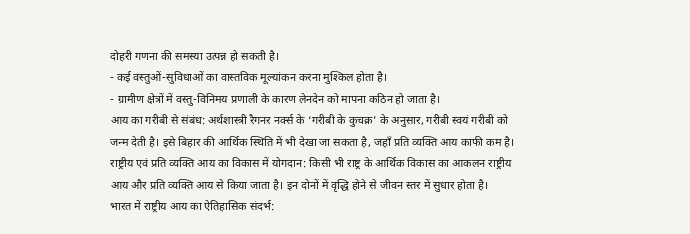दोहरी गणना की समस्या उत्पन्न हो सकती है।
- कई वस्तुओं-सुविधाओं का वास्तविक मूल्यांकन करना मुश्किल होता है।
- ग्रामीण क्षेत्रों में वस्तु-विनिमय प्रणाली के कारण लेनदेन को मापना कठिन हो जाता है।
आय का गरीबी से संबंध: अर्थशास्त्री रैगनर नर्क्स के ‘गरीबी के कुचक्र’ के अनुसार, गरीबी स्वयं गरीबी को जन्म देती है। इसे बिहार की आर्थिक स्थिति में भी देखा जा सकता है, जहाँ प्रति व्यक्ति आय काफी कम है।
राष्ट्रीय एवं प्रति व्यक्ति आय का विकास में योगदान: किसी भी राष्ट्र के आर्थिक विकास का आकलन राष्ट्रीय आय और प्रति व्यक्ति आय से किया जाता है। इन दोनों में वृद्धि होने से जीवन स्तर में सुधार होता है।
भारत में राष्ट्रीय आय का ऐतिहासिक संदर्भ: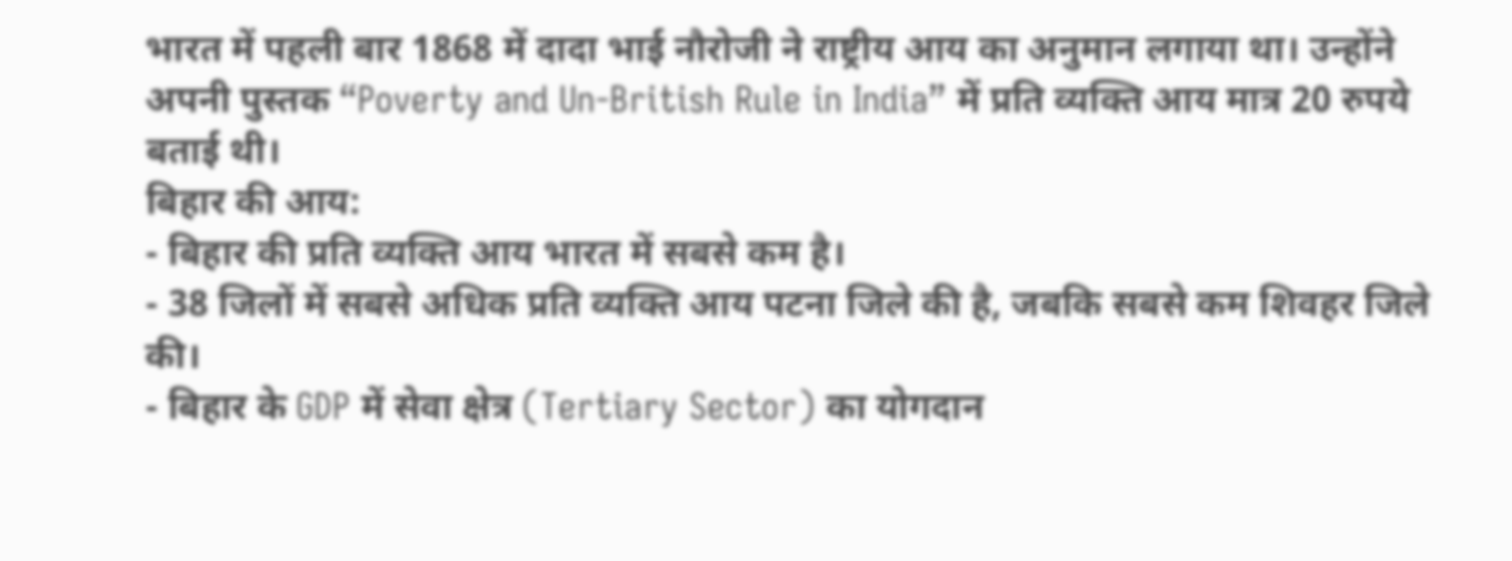भारत में पहली बार 1868 में दादा भाई नौरोजी ने राष्ट्रीय आय का अनुमान लगाया था। उन्होंने अपनी पुस्तक “Poverty and Un-British Rule in India” में प्रति व्यक्ति आय मात्र 20 रुपये बताई थी।
बिहार की आय:
- बिहार की प्रति व्यक्ति आय भारत में सबसे कम है।
- 38 जिलों में सबसे अधिक प्रति व्यक्ति आय पटना जिले की है, जबकि सबसे कम शिवहर जिले की।
- बिहार के GDP में सेवा क्षेत्र (Tertiary Sector) का योगदान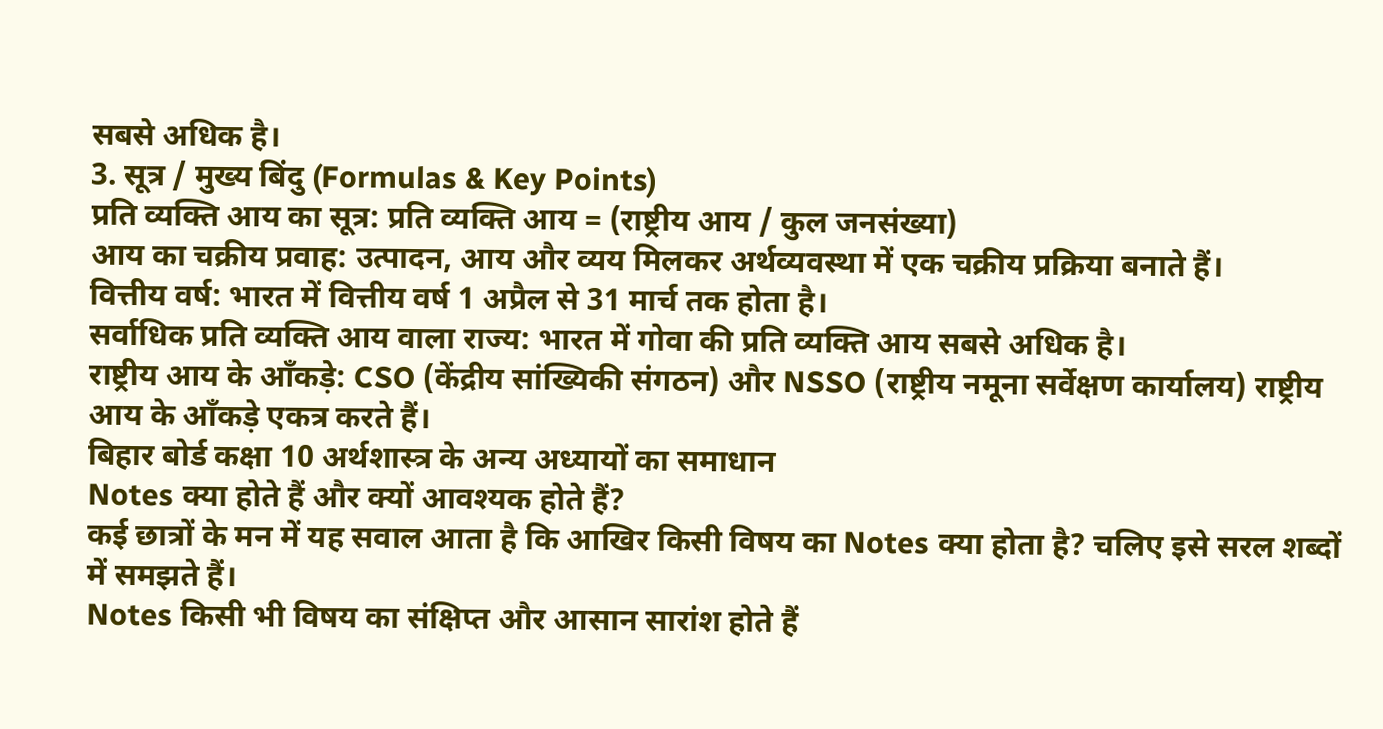सबसे अधिक है।
3. सूत्र / मुख्य बिंदु (Formulas & Key Points)
प्रति व्यक्ति आय का सूत्र: प्रति व्यक्ति आय = (राष्ट्रीय आय / कुल जनसंख्या)
आय का चक्रीय प्रवाह: उत्पादन, आय और व्यय मिलकर अर्थव्यवस्था में एक चक्रीय प्रक्रिया बनाते हैं।
वित्तीय वर्ष: भारत में वित्तीय वर्ष 1 अप्रैल से 31 मार्च तक होता है।
सर्वाधिक प्रति व्यक्ति आय वाला राज्य: भारत में गोवा की प्रति व्यक्ति आय सबसे अधिक है।
राष्ट्रीय आय के आँकड़े: CSO (केंद्रीय सांख्यिकी संगठन) और NSSO (राष्ट्रीय नमूना सर्वेक्षण कार्यालय) राष्ट्रीय आय के आँकड़े एकत्र करते हैं।
बिहार बोर्ड कक्षा 10 अर्थशास्त्र के अन्य अध्यायों का समाधान
Notes क्या होते हैं और क्यों आवश्यक होते हैं?
कई छात्रों के मन में यह सवाल आता है कि आखिर किसी विषय का Notes क्या होता है? चलिए इसे सरल शब्दों में समझते हैं।
Notes किसी भी विषय का संक्षिप्त और आसान सारांश होते हैं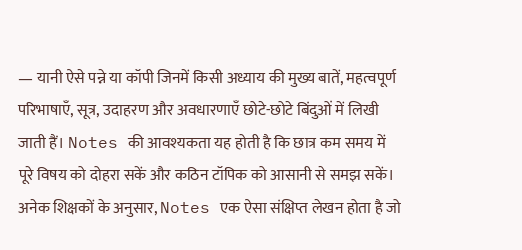— यानी ऐसे पन्ने या कॉपी जिनमें किसी अध्याय की मुख्य बातें, महत्वपूर्ण परिभाषाएँ, सूत्र, उदाहरण और अवधारणाएँ छोटे-छोटे बिंदुओं में लिखी जाती हैं। Notes की आवश्यकता यह होती है कि छात्र कम समय में पूरे विषय को दोहरा सकें और कठिन टॉपिक को आसानी से समझ सकें।
अनेक शिक्षकों के अनुसार, Notes एक ऐसा संक्षिप्त लेखन होता है जो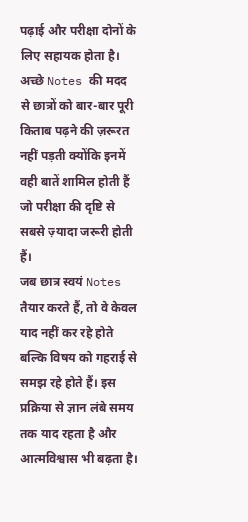पढ़ाई और परीक्षा दोनों के लिए सहायक होता है। अच्छे Notes की मदद से छात्रों को बार-बार पूरी किताब पढ़ने की ज़रूरत नहीं पड़ती क्योंकि इनमें वही बातें शामिल होती हैं जो परीक्षा की दृष्टि से सबसे ज़्यादा जरूरी होती हैं।
जब छात्र स्वयं Notes तैयार करते हैं, तो वे केवल याद नहीं कर रहे होते बल्कि विषय को गहराई से समझ रहे होते हैं। इस प्रक्रिया से ज्ञान लंबे समय तक याद रहता है और आत्मविश्वास भी बढ़ता है।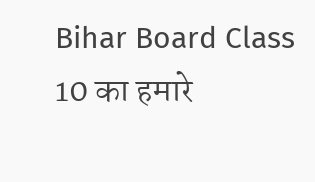Bihar Board Class 10 का हमारे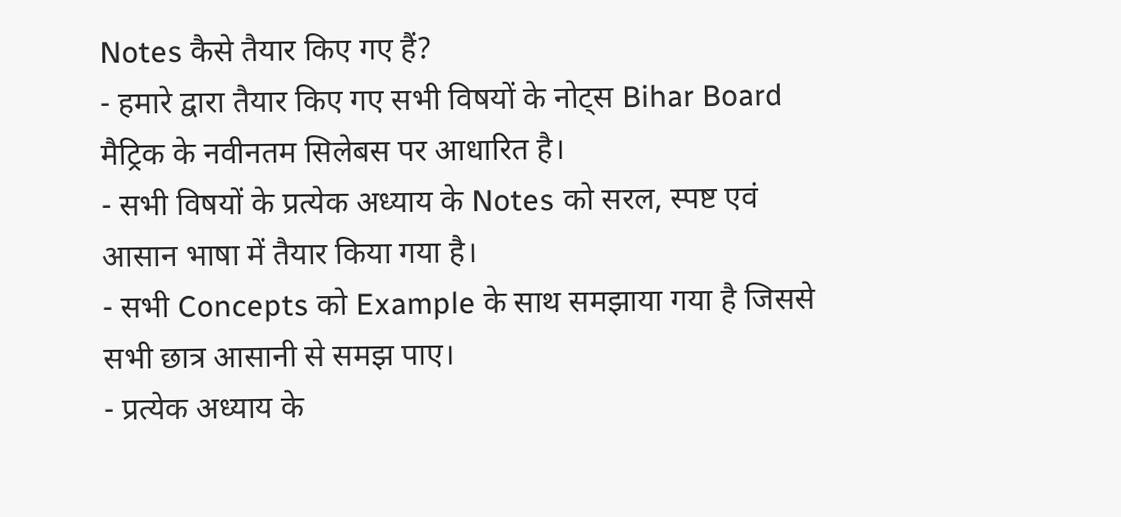Notes कैसे तैयार किए गए हैं?
- हमारे द्वारा तैयार किए गए सभी विषयों के नोट्स Bihar Board मैट्रिक के नवीनतम सिलेबस पर आधारित है।
- सभी विषयों के प्रत्येक अध्याय के Notes को सरल, स्पष्ट एवं आसान भाषा में तैयार किया गया है।
- सभी Concepts को Example के साथ समझाया गया है जिससे सभी छात्र आसानी से समझ पाए।
- प्रत्येक अध्याय के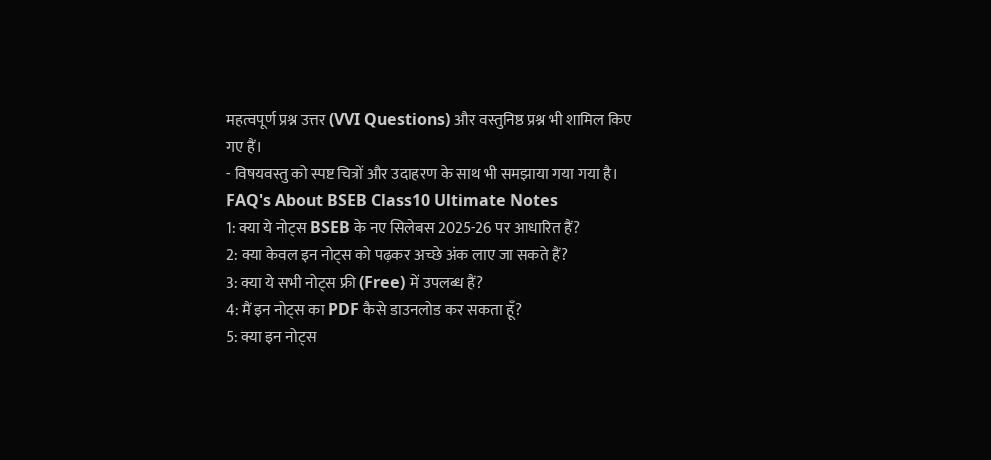महत्वपूर्ण प्रश्न उत्तर (VVI Questions) और वस्तुनिष्ठ प्रश्न भी शामिल किए गए हैं।
- विषयवस्तु को स्पष्ट चित्रों और उदाहरण के साथ भी समझाया गया गया है।
FAQ's About BSEB Class10 Ultimate Notes
1: क्या ये नोट्स BSEB के नए सिलेबस 2025-26 पर आधारित हैं?
2: क्या केवल इन नोट्स को पढ़कर अच्छे अंक लाए जा सकते हैं?
3: क्या ये सभी नोट्स फ्री (Free) में उपलब्ध हैं?
4: मैं इन नोट्स का PDF कैसे डाउनलोड कर सकता हूँ?
5: क्या इन नोट्स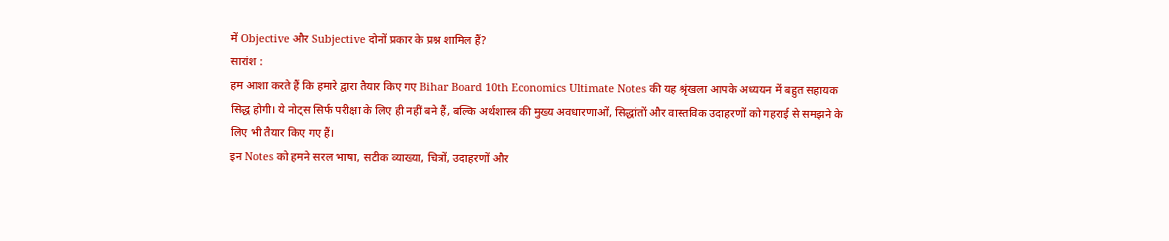में Objective और Subjective दोनों प्रकार के प्रश्न शामिल हैं?
सारांश :
हम आशा करते हैं कि हमारे द्वारा तैयार किए गए Bihar Board 10th Economics Ultimate Notes की यह श्रृंखला आपके अध्ययन में बहुत सहायक सिद्ध होगी। ये नोट्स सिर्फ परीक्षा के लिए ही नहीं बने हैं, बल्कि अर्थशास्त्र की मुख्य अवधारणाओं, सिद्धांतों और वास्तविक उदाहरणों को गहराई से समझने के लिए भी तैयार किए गए हैं।
इन Notes को हमने सरल भाषा, सटीक व्याख्या, चित्रों, उदाहरणों और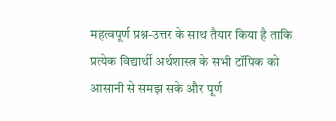महत्वपूर्ण प्रश्न-उत्तर के साथ तैयार किया है ताकि प्रत्येक विद्यार्थी अर्थशास्त्र के सभी टॉपिक को आसानी से समझ सके और पूर्ण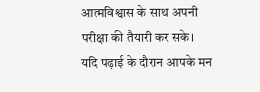आत्मविश्वास के साथ अपनी परीक्षा की तैयारी कर सके।
यदि पढ़ाई के दौरान आपके मन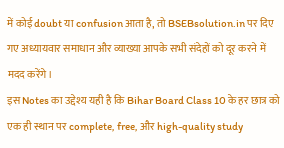में कोई doubt या confusion आता है, तो BSEBsolution.in पर दिए गए अध्यायवार समाधान और व्याख्या आपके सभी संदेहों को दूर करने में मदद करेंगे।
इस Notes का उद्देश्य यही है कि Bihar Board Class 10 के हर छात्र को एक ही स्थान पर complete, free, और high-quality study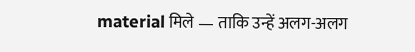material मिले — ताकि उन्हें अलग-अलग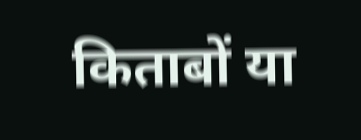किताबों या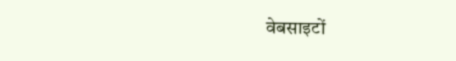वेबसाइटों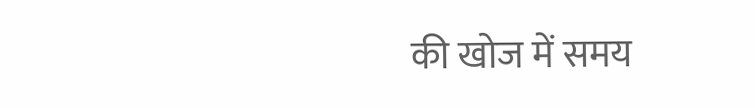की खोज में समय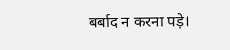बर्बाद न करना पड़े।